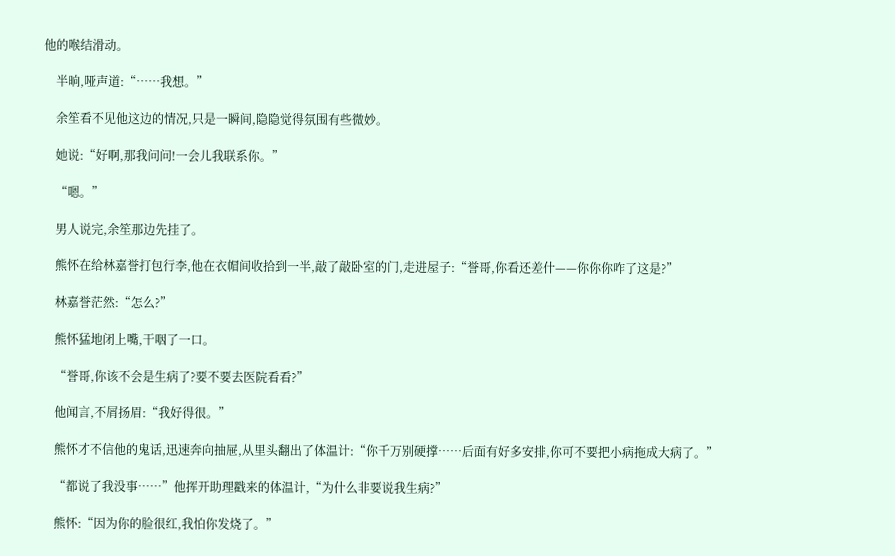他的喉结滑动。

    半晌,哑声道:“……我想。”

    余笙看不见他这边的情况,只是一瞬间,隐隐觉得氛围有些微妙。

    她说:“好啊,那我问问!一会儿我联系你。”

    “嗯。”

    男人说完,余笙那边先挂了。

    熊怀在给林嘉誉打包行李,他在衣帽间收拾到一半,敲了敲卧室的门,走进屋子:“誉哥,你看还差什——你你你咋了这是?”

    林嘉誉茫然:“怎么?”

    熊怀猛地闭上嘴,干咽了一口。

    “誉哥,你该不会是生病了?要不要去医院看看?”

    他闻言,不屑扬眉:“我好得很。”

    熊怀才不信他的鬼话,迅速奔向抽屉,从里头翻出了体温计:“你千万别硬撑……后面有好多安排,你可不要把小病拖成大病了。”

    “都说了我没事……”他挥开助理戳来的体温计,“为什么非要说我生病?”

    熊怀:“因为你的脸很红,我怕你发烧了。”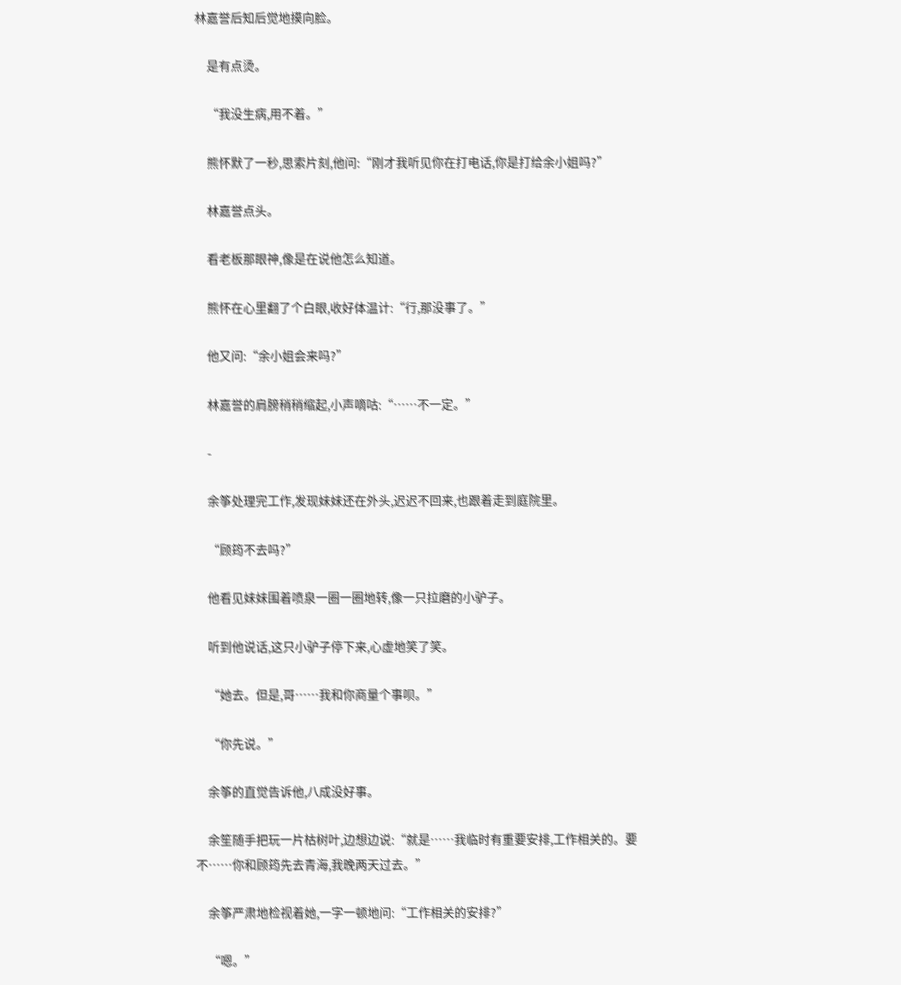林嘉誉后知后觉地摸向脸。

    是有点烫。

    “我没生病,用不着。”

    熊怀默了一秒,思索片刻,他问:“刚才我听见你在打电话,你是打给余小姐吗?”

    林嘉誉点头。

    看老板那眼神,像是在说他怎么知道。

    熊怀在心里翻了个白眼,收好体温计:“行,那没事了。”

    他又问:“余小姐会来吗?”

    林嘉誉的肩膀稍稍缩起,小声嘀咕:“……不一定。”

    -

    余筝处理完工作,发现妹妹还在外头,迟迟不回来,也跟着走到庭院里。

    “顾筠不去吗?”

    他看见妹妹围着喷泉一圈一圈地转,像一只拉磨的小驴子。

    听到他说话,这只小驴子停下来,心虚地笑了笑。

    “她去。但是,哥……我和你商量个事呗。”

    “你先说。”

    余筝的直觉告诉他,八成没好事。

    余笙随手把玩一片枯树叶,边想边说:“就是……我临时有重要安排,工作相关的。要不……你和顾筠先去青海,我晚两天过去。”

    余筝严肃地检视着她,一字一顿地问:“工作相关的安排?”

    “嗯。”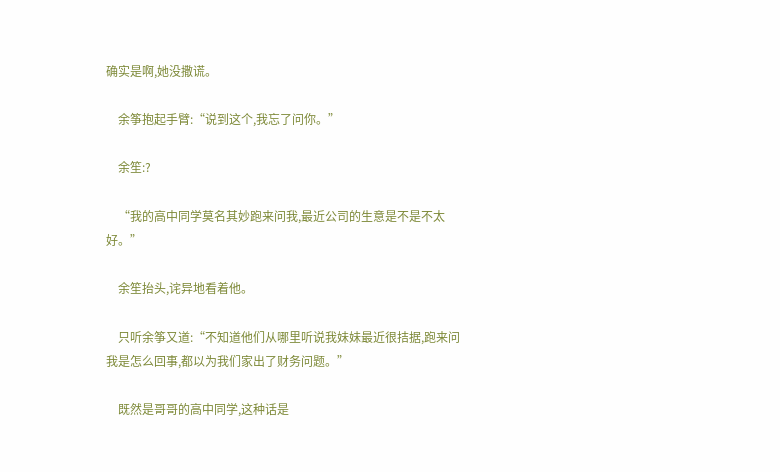确实是啊,她没撒谎。

    余筝抱起手臂:“说到这个,我忘了问你。”

    余笙:?

    “我的高中同学莫名其妙跑来问我,最近公司的生意是不是不太好。”

    余笙抬头,诧异地看着他。

    只听余筝又道:“不知道他们从哪里听说我妹妹最近很拮据,跑来问我是怎么回事,都以为我们家出了财务问题。”

    既然是哥哥的高中同学,这种话是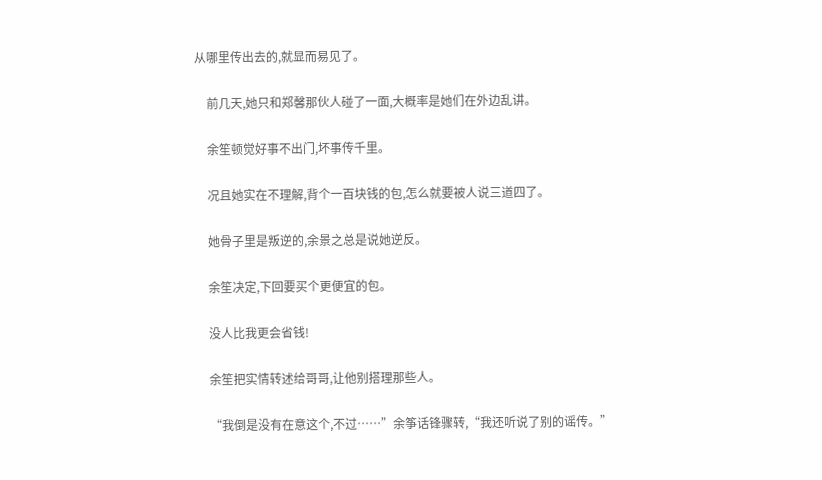从哪里传出去的,就显而易见了。

    前几天,她只和郑馨那伙人碰了一面,大概率是她们在外边乱讲。

    余笙顿觉好事不出门,坏事传千里。

    况且她实在不理解,背个一百块钱的包,怎么就要被人说三道四了。

    她骨子里是叛逆的,余景之总是说她逆反。

    余笙决定,下回要买个更便宜的包。

    没人比我更会省钱!

    余笙把实情转述给哥哥,让他别搭理那些人。

    “我倒是没有在意这个,不过……”余筝话锋骤转,“我还听说了别的谣传。”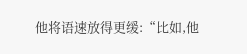他将语速放得更缓:“比如,他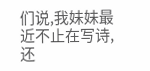们说,我妹妹最近不止在写诗,还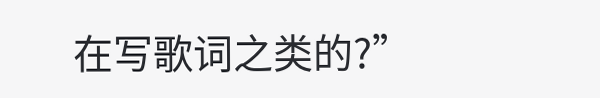在写歌词之类的?”